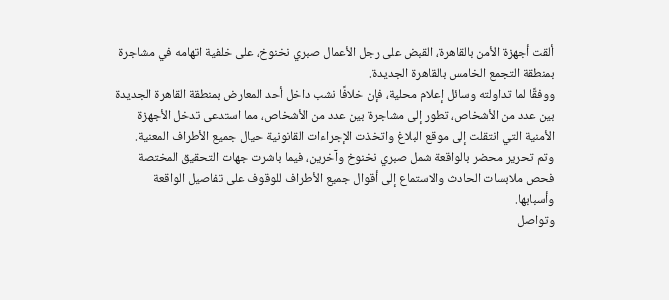ألقت أجهزة الأمن بالقاهرة، القبض على رجل الأعمال صبري نخنوخ، على خلفية اتهامه في مشاجرة بمنطقة التجمع الخامس بالقاهرة الجديدة.
ووفقًا لما تداولته وسائل إعلام محلية، فإن خلافًا نشب داخل أحد المعارض بمنطقة القاهرة الجديدة بين عدد من الأشخاص، تطور إلى مشاجرة بين عدد من الأشخاص، مما استدعى تدخل الأجهزة الأمنية التي انتقلت إلى موقع البلاغ واتخذت الإجراءات القانونية حيال جميع الأطراف المعنية.
وتم تحرير محضر بالواقعة شمل صبري نخنوخ وآخرين، فيما باشرت جهات التحقيق المختصة فحص ملابسات الحادث والاستماع إلى أقوال جميع الأطراف للوقوف على تفاصيل الواقعة وأسبابها.
وتواصل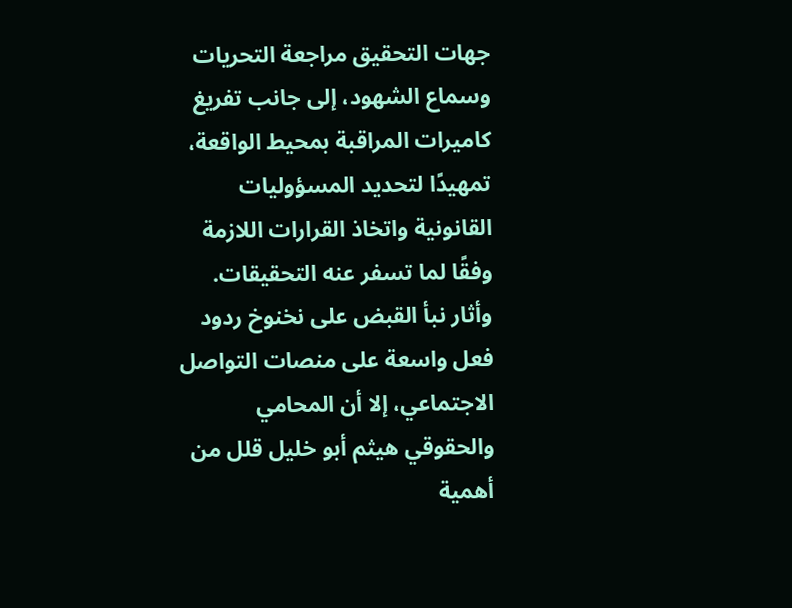جهات التحقيق مراجعة التحريات وسماع الشهود، إلى جانب تفريغ كاميرات المراقبة بمحيط الواقعة، تمهيدًا لتحديد المسؤوليات القانونية واتخاذ القرارات اللازمة وفقًا لما تسفر عنه التحقيقات.
وأثار نبأ القبض على نخنوخ ردود فعل واسعة على منصات التواصل الاجتماعي، إلا أن المحامي والحقوقي هيثم أبو خليل قلل من أهمية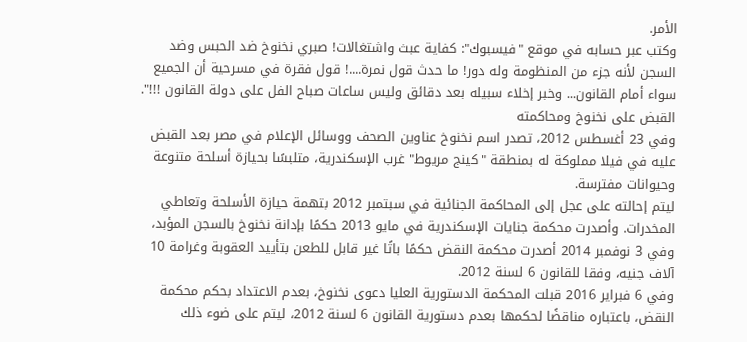الأمر.
وكتب عبر حسابه في موقع "فيسبوك": كفاية عبث واشتغالات! صبري نخنوخ ضد الحبس وضد السجن لأنه جزء من المنظومة وله دور! ما حدث قول نمرة....! قول فقرة في مسرحية أن الجميع سواء أمام القانون... وخبر إخلاء سبيله بعد دقائق وليس ساعات صباح الفل على دولة القانون !!!".
القبض على نخنوخ ومحاكمته
وفي 23 أغسطس 2012، تصدر اسم نخنوخ عناوين الصحف ووسائل الإعلام في مصر بعد القبض عليه في فيلا مملوكة له بمنطقة "كينج مريوط" غرب الإسكندرية، متلبسًا بحيازة أسلحة متنوعة وحيوانات مفترسة.
ليتم إحالته على عجل إلى المحاكمة الجنائية في سبتمبر 2012 بتهمة حيازة الأسلحة وتعاطي المخدرات. وأصدرت محكمة جنايات الإسكندرية في مايو 2013 حكمًا بإدانة نخنوخ بالسجن المؤبد، وفي 3 نوفمبر 2014 أصدرت محكمة النقض حكمًا باتًا غير قابل للطعن بتأييد العقوبة وغرامة 10 آلاف جنيه، وفقا للقانون 6 لسنة 2012.
وفي 6 فبراير 2016 قبلت المحكمة الدستورية العليا دعوى نخنوخ، بعدم الاعتداد بحكم محكمة النقض، باعتباره مناقضًا لحكمها بعدم دستورية القانون 6 لسنة 2012، ليتم على ضوء ذلك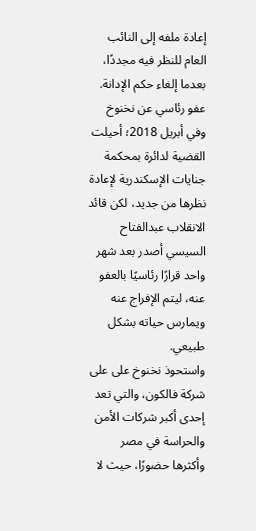إعادة ملفه إلى النائب العام للنظر فيه مجددًا، بعدما إلغاء حكم الإدانة.
عفو رئاسي عن نخنوخ
وفي أبريل 2018؛ أحيلت القضية لدائرة بمحكمة جنايات الإسكندرية لإعادة نظرها من جديد، لكن قائد الانقلاب عبدالفتاح السيسي أصدر بعد شهر واحد قرارًا رئاسيًا بالعفو عنه، ليتم الإفراج عنه ويمارس حياته بشكل طبيعي.
واستحوذ نخنوخ على على شركة فالكون، والتي تعد إحدى أكبر شركات الأمن والحراسة في مصر وأكثرها حضورًا، حيث لا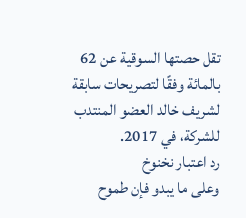تقل حصتها السوقية عن 62 بالمائة وفقًا لتصريحات سابقة لشريف خالد العضو المنتدب للشركة، في 2017.
رد اعتبار نخنوخ
وعلى ما يبدو فإن طموح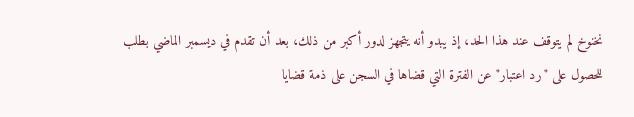نخنوخ لم يتوقف عند هذا الحد، إذ يبدو أنه يتجهز لدور أكبر من ذلك، بعد أن تقدم في ديسمبر الماضي بطلب للحصول على "رد اعتبار" عن الفترة التي قضاها في السجن على ذمة قضايا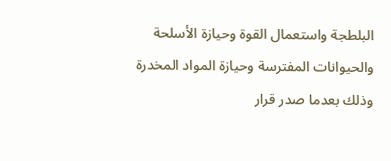البلطجة واستعمال القوة وحيازة الأسلحة والحيوانات المفترسة وحيازة المواد المخدرة وذلك بعدما صدر قرار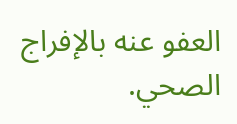العفو عنه بالإفراج الصحي.